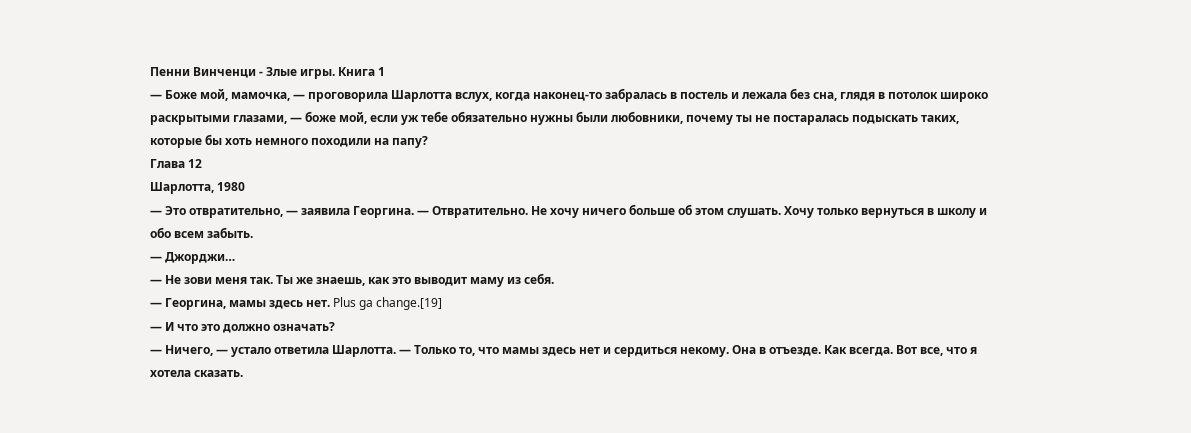Пенни Винченци - Злые игры. Книга 1
— Боже мой, мамочка, — проговорила Шарлотта вслух, когда наконец-то забралась в постель и лежала без сна, глядя в потолок широко раскрытыми глазами, — боже мой, если уж тебе обязательно нужны были любовники, почему ты не постаралась подыскать таких, которые бы хоть немного походили на папу?
Глава 12
Шарлотта, 1980
— Это отвратительно, — заявила Георгина. — Отвратительно. Не хочу ничего больше об этом слушать. Хочу только вернуться в школу и обо всем забыть.
— Джорджи…
— Не зови меня так. Ты же знаешь, как это выводит маму из себя.
— Георгина, мамы здесь нет. Plus ga change.[19]
— И что это должно означать?
— Ничего, — устало ответила Шарлотта. — Только то, что мамы здесь нет и сердиться некому. Она в отъезде. Как всегда. Вот все, что я хотела сказать.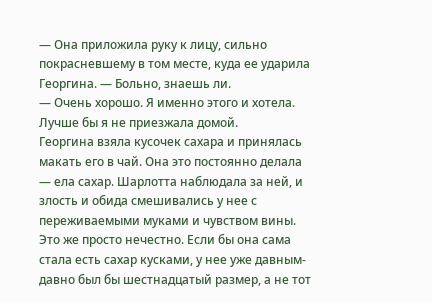— Она приложила руку к лицу, сильно покрасневшему в том месте, куда ее ударила Георгина. — Больно, знаешь ли.
— Очень хорошо. Я именно этого и хотела. Лучше бы я не приезжала домой.
Георгина взяла кусочек сахара и принялась макать его в чай. Она это постоянно делала — ела сахар. Шарлотта наблюдала за ней, и злость и обида смешивались у нее с переживаемыми муками и чувством вины. Это же просто нечестно. Если бы она сама стала есть сахар кусками, у нее уже давным-давно был бы шестнадцатый размер, а не тот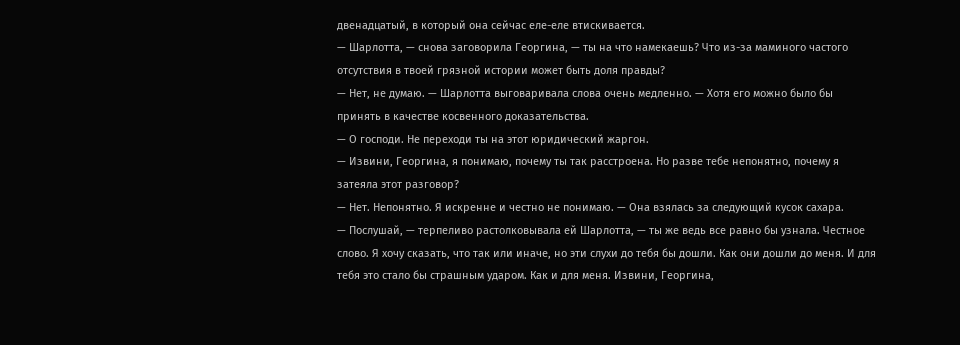двенадцатый, в который она сейчас еле-еле втискивается.
— Шарлотта, — снова заговорила Георгина, — ты на что намекаешь? Что из-за маминого частого отсутствия в твоей грязной истории может быть доля правды?
— Нет, не думаю. — Шарлотта выговаривала слова очень медленно. — Хотя его можно было бы принять в качестве косвенного доказательства.
— О господи. Не переходи ты на этот юридический жаргон.
— Извини, Георгина, я понимаю, почему ты так расстроена. Но разве тебе непонятно, почему я затеяла этот разговор?
— Нет. Непонятно. Я искренне и честно не понимаю. — Она взялась за следующий кусок сахара.
— Послушай, — терпеливо растолковывала ей Шарлотта, — ты же ведь все равно бы узнала. Честное слово. Я хочу сказать, что так или иначе, но эти слухи до тебя бы дошли. Как они дошли до меня. И для тебя это стало бы страшным ударом. Как и для меня. Извини, Георгина,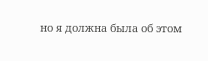но я должна была об этом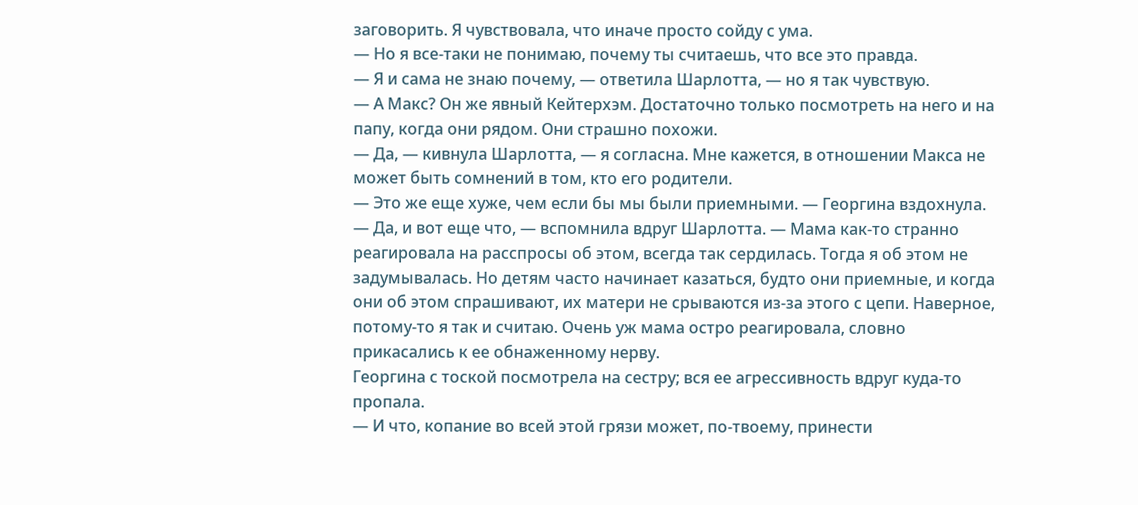заговорить. Я чувствовала, что иначе просто сойду с ума.
— Но я все-таки не понимаю, почему ты считаешь, что все это правда.
— Я и сама не знаю почему, — ответила Шарлотта, — но я так чувствую.
— А Макс? Он же явный Кейтерхэм. Достаточно только посмотреть на него и на папу, когда они рядом. Они страшно похожи.
— Да, — кивнула Шарлотта, — я согласна. Мне кажется, в отношении Макса не может быть сомнений в том, кто его родители.
— Это же еще хуже, чем если бы мы были приемными. — Георгина вздохнула.
— Да, и вот еще что, — вспомнила вдруг Шарлотта. — Мама как-то странно реагировала на расспросы об этом, всегда так сердилась. Тогда я об этом не задумывалась. Но детям часто начинает казаться, будто они приемные, и когда они об этом спрашивают, их матери не срываются из-за этого с цепи. Наверное, потому-то я так и считаю. Очень уж мама остро реагировала, словно прикасались к ее обнаженному нерву.
Георгина с тоской посмотрела на сестру; вся ее агрессивность вдруг куда-то пропала.
— И что, копание во всей этой грязи может, по-твоему, принести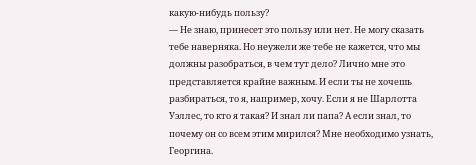какую-нибудь пользу?
— Не знаю, принесет это пользу или нет. Не могу сказать тебе наверняка. Но неужели же тебе не кажется, что мы должны разобраться, в чем тут дело? Лично мне это представляется крайне важным. И если ты не хочешь разбираться, то я, например, хочу. Если я не Шарлотта Уэллес, то кто я такая? И знал ли папа? А если знал, то почему он со всем этим мирился? Мне необходимо узнать, Георгина.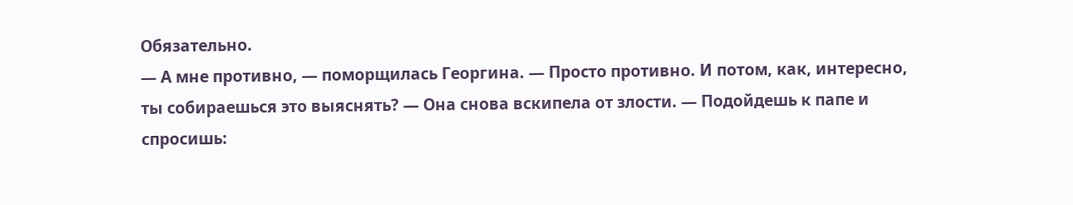Обязательно.
— А мне противно, — поморщилась Георгина. — Просто противно. И потом, как, интересно, ты собираешься это выяснять? — Она снова вскипела от злости. — Подойдешь к папе и спросишь: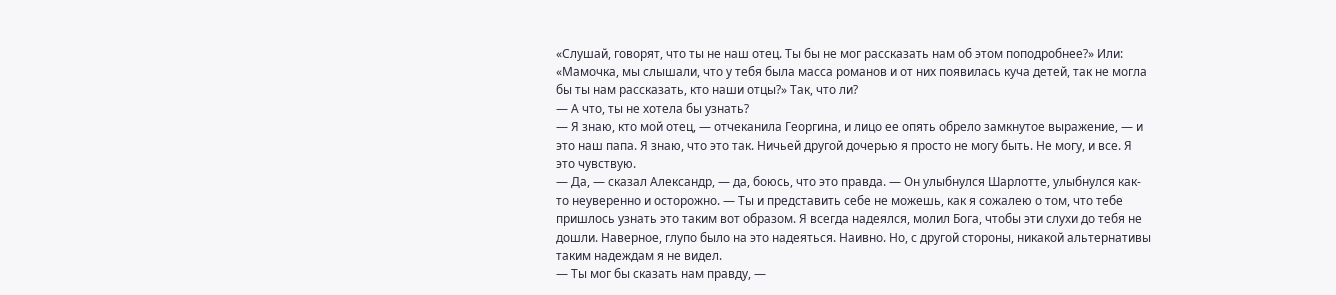«Слушай, говорят, что ты не наш отец. Ты бы не мог рассказать нам об этом поподробнее?» Или: «Мамочка, мы слышали, что у тебя была масса романов и от них появилась куча детей, так не могла бы ты нам рассказать, кто наши отцы?» Так, что ли?
— А что, ты не хотела бы узнать?
— Я знаю, кто мой отец, — отчеканила Георгина, и лицо ее опять обрело замкнутое выражение, — и это наш папа. Я знаю, что это так. Ничьей другой дочерью я просто не могу быть. Не могу, и все. Я это чувствую.
— Да, — сказал Александр, — да, боюсь, что это правда. — Он улыбнулся Шарлотте, улыбнулся как-то неуверенно и осторожно. — Ты и представить себе не можешь, как я сожалею о том, что тебе пришлось узнать это таким вот образом. Я всегда надеялся, молил Бога, чтобы эти слухи до тебя не дошли. Наверное, глупо было на это надеяться. Наивно. Но, с другой стороны, никакой альтернативы таким надеждам я не видел.
— Ты мог бы сказать нам правду, —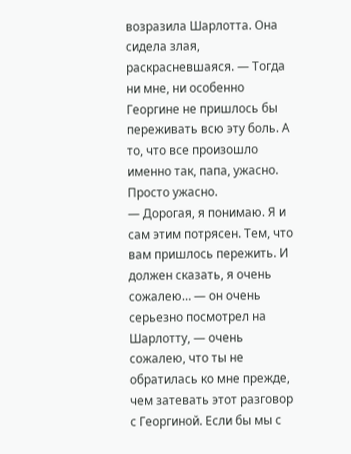возразила Шарлотта. Она сидела злая, раскрасневшаяся. — Тогда ни мне, ни особенно Георгине не пришлось бы переживать всю эту боль. А то, что все произошло именно так, папа, ужасно. Просто ужасно.
— Дорогая, я понимаю. Я и сам этим потрясен. Тем, что вам пришлось пережить. И должен сказать, я очень сожалею… — он очень серьезно посмотрел на Шарлотту, — очень сожалею, что ты не обратилась ко мне прежде, чем затевать этот разговор с Георгиной. Если бы мы с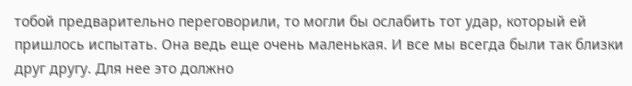тобой предварительно переговорили, то могли бы ослабить тот удар, который ей пришлось испытать. Она ведь еще очень маленькая. И все мы всегда были так близки друг другу. Для нее это должно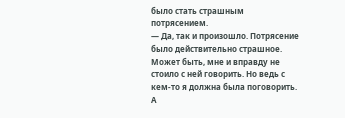было стать страшным потрясением.
— Да, так и произошло. Потрясение было действительно страшное. Может быть, мне и вправду не стоило с ней говорить. Но ведь с кем-то я должна была поговорить. А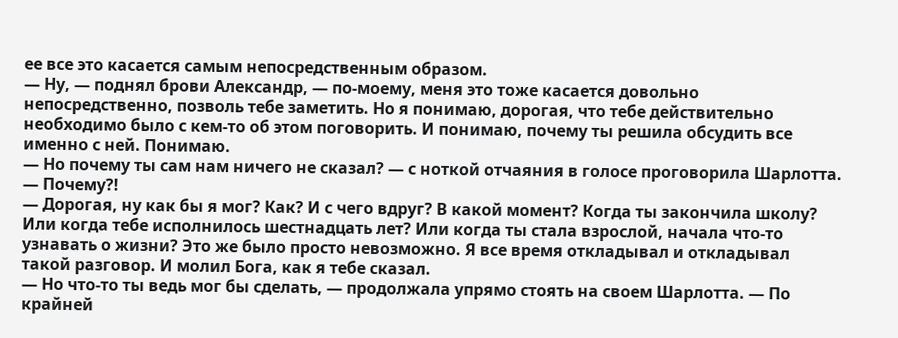ее все это касается самым непосредственным образом.
— Ну, — поднял брови Александр, — по-моему, меня это тоже касается довольно непосредственно, позволь тебе заметить. Но я понимаю, дорогая, что тебе действительно необходимо было с кем-то об этом поговорить. И понимаю, почему ты решила обсудить все именно с ней. Понимаю.
— Но почему ты сам нам ничего не сказал? — с ноткой отчаяния в голосе проговорила Шарлотта. — Почему?!
— Дорогая, ну как бы я мог? Как? И с чего вдруг? В какой момент? Когда ты закончила школу? Или когда тебе исполнилось шестнадцать лет? Или когда ты стала взрослой, начала что-то узнавать о жизни? Это же было просто невозможно. Я все время откладывал и откладывал такой разговор. И молил Бога, как я тебе сказал.
— Но что-то ты ведь мог бы сделать, — продолжала упрямо стоять на своем Шарлотта. — По крайней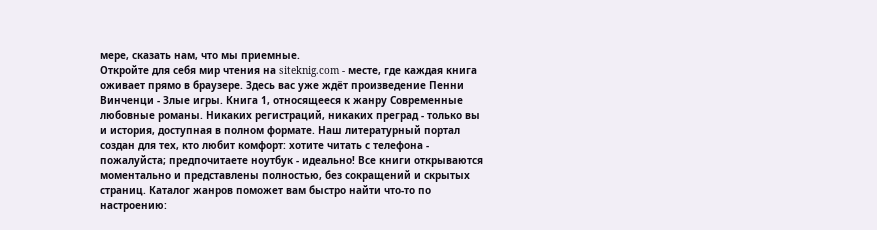мере, сказать нам, что мы приемные.
Откройте для себя мир чтения на siteknig.com - месте, где каждая книга оживает прямо в браузере. Здесь вас уже ждёт произведение Пенни Винченци - Злые игры. Книга 1, относящееся к жанру Современные любовные романы. Никаких регистраций, никаких преград - только вы и история, доступная в полном формате. Наш литературный портал создан для тех, кто любит комфорт: хотите читать с телефона - пожалуйста; предпочитаете ноутбук - идеально! Все книги открываются моментально и представлены полностью, без сокращений и скрытых страниц. Каталог жанров поможет вам быстро найти что-то по настроению: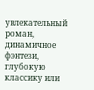увлекательный роман, динамичное фэнтези, глубокую классику или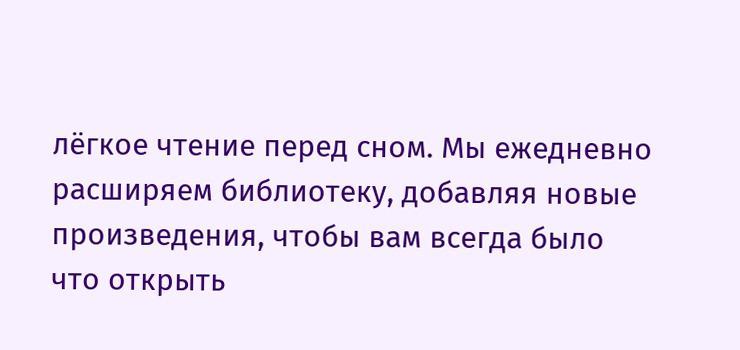лёгкое чтение перед сном. Мы ежедневно расширяем библиотеку, добавляя новые произведения, чтобы вам всегда было что открыть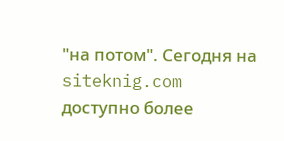"на потом". Сегодня на siteknig.com доступно более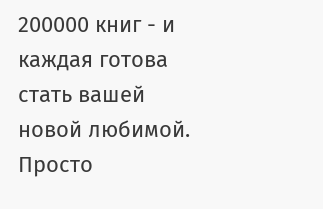200000 книг - и каждая готова стать вашей новой любимой. Просто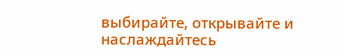выбирайте, открывайте и наслаждайтесь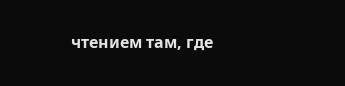чтением там, где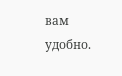вам удобно.